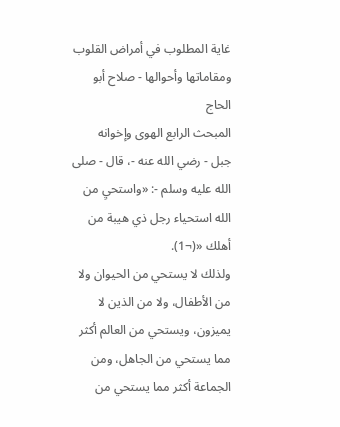غاية المطلوب في أمراض القلوب ومقاماتها وأحوالها - صلاح أبو الحاج
المبحث الرابع الهوى وإخوانه
جبل - رضي الله عنه -، قال - صلى الله عليه وسلم -: «واستحيِ من الله استحياء رجل ذي هيبة من أهلك «(¬1).
ولذلك لا يستحي من الحيوان ولا من الأطفال، ولا من الذين لا يميزون، ويستحي من العالم أكثر مما يستحي من الجاهل، ومن الجماعة أكثر مما يستحي من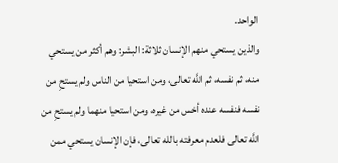الواحد.
والذين يستحي منهم الإنسان ثلاثة: البشر: وهم أكثر من يستحي منه، ثم نفسه، ثم اللَّه تعالى، ومن استحيا من الناس ولم يستحِ من نفسه فنفسه عنده أخس من غيره، ومن استحيا منهما ولم يستحِ من اللَّه تعالى فلعدم معرفته بالله تعالى، فإن الإنسان يستحي ممن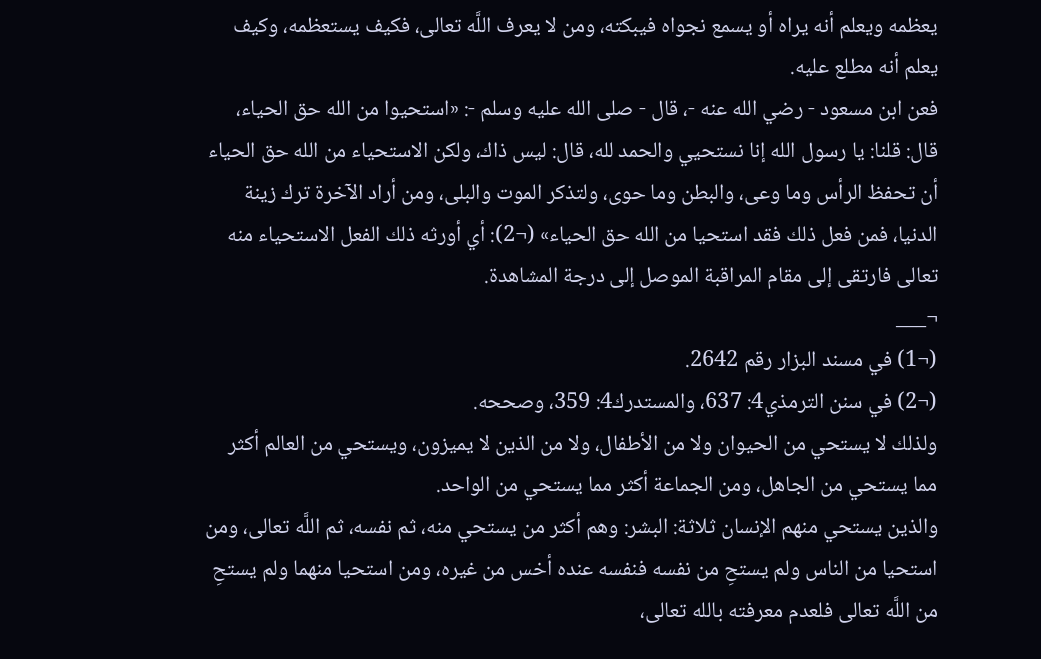يعظمه ويعلم أنه يراه أو يسمع نجواه فيبكته، ومن لا يعرف اللَّه تعالى، فكيف يستعظمه، وكيف يعلم أنه مطلع عليه.
فعن ابن مسعود - رضي الله عنه -، قال - صلى الله عليه وسلم -: «استحيوا من الله حق الحياء، قال: قلنا: يا رسول الله إنا نستحيي والحمد لله، قال: ليس ذاك، ولكن الاستحياء من الله حق الحياء أن تحفظ الرأس وما وعى، والبطن وما حوى، ولتذكر الموت والبلى، ومن أراد الآخرة ترك زينة الدنيا، فمن فعل ذلك فقد استحيا من الله حق الحياء» (¬2): أي أورثه ذلك الفعل الاستحياء منه تعالى فارتقى إلى مقام المراقبة الموصل إلى درجة المشاهدة.
¬___
(¬1) في مسند البزار رقم 2642.
(¬2) في سنن الترمذي4: 637، والمستدرك4: 359، وصححه.
ولذلك لا يستحي من الحيوان ولا من الأطفال، ولا من الذين لا يميزون، ويستحي من العالم أكثر مما يستحي من الجاهل، ومن الجماعة أكثر مما يستحي من الواحد.
والذين يستحي منهم الإنسان ثلاثة: البشر: وهم أكثر من يستحي منه، ثم نفسه، ثم اللَّه تعالى، ومن استحيا من الناس ولم يستحِ من نفسه فنفسه عنده أخس من غيره، ومن استحيا منهما ولم يستحِ من اللَّه تعالى فلعدم معرفته بالله تعالى،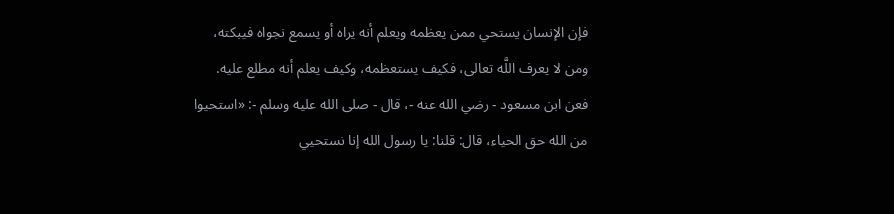فإن الإنسان يستحي ممن يعظمه ويعلم أنه يراه أو يسمع نجواه فيبكته، ومن لا يعرف اللَّه تعالى، فكيف يستعظمه، وكيف يعلم أنه مطلع عليه.
فعن ابن مسعود - رضي الله عنه -، قال - صلى الله عليه وسلم -: «استحيوا من الله حق الحياء، قال: قلنا: يا رسول الله إنا نستحيي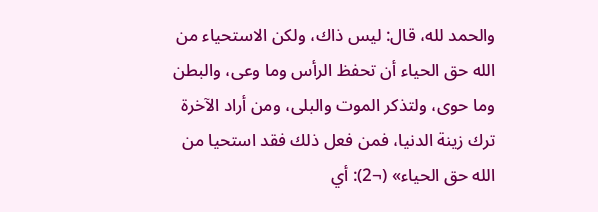والحمد لله، قال: ليس ذاك، ولكن الاستحياء من الله حق الحياء أن تحفظ الرأس وما وعى، والبطن وما حوى، ولتذكر الموت والبلى، ومن أراد الآخرة ترك زينة الدنيا، فمن فعل ذلك فقد استحيا من الله حق الحياء» (¬2): أي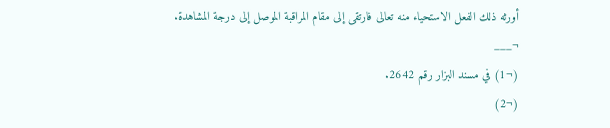أورثه ذلك الفعل الاستحياء منه تعالى فارتقى إلى مقام المراقبة الموصل إلى درجة المشاهدة.
¬___
(¬1) في مسند البزار رقم 2642.
(¬2)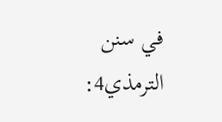في سنن الترمذي4: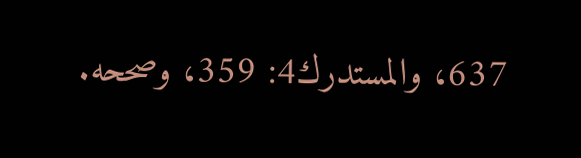637، والمستدرك4: 359، وصححه.